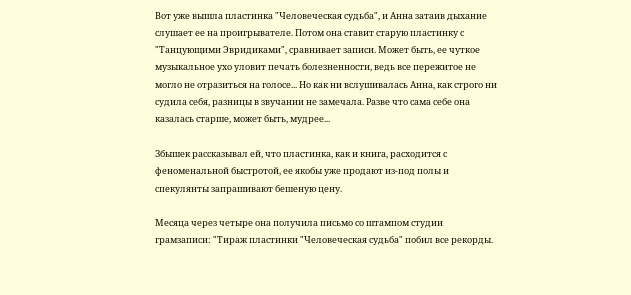Вот уже вышла пластинка "Человеческая судьба", и Анна затаив дыхание слушает ее на проигрывателе. Потом она ставит старую пластинку с "Танцующими Эвридиками", сравнивает записи. Может быть, ее чуткое музыкальное ухо уловит печать болезненности, ведь все пережитое не могло не отразиться на голосе... Но как ни вслушивалась Анна, как строго ни судила себя, разницы в звучании не замечала. Разве что сама себе она казалась старше, может быть, мудрее...

Збышек рассказывал ей, что пластинка, как и книга, расходится с феноменальной быстротой, ее якобы уже продают из-под полы и спекулянты запрашивают бешеную цену.

Месяца через четыре она получила письмо со штампом студии грамзаписи: "Тираж пластинки "Человеческая судьба" побил все рекорды.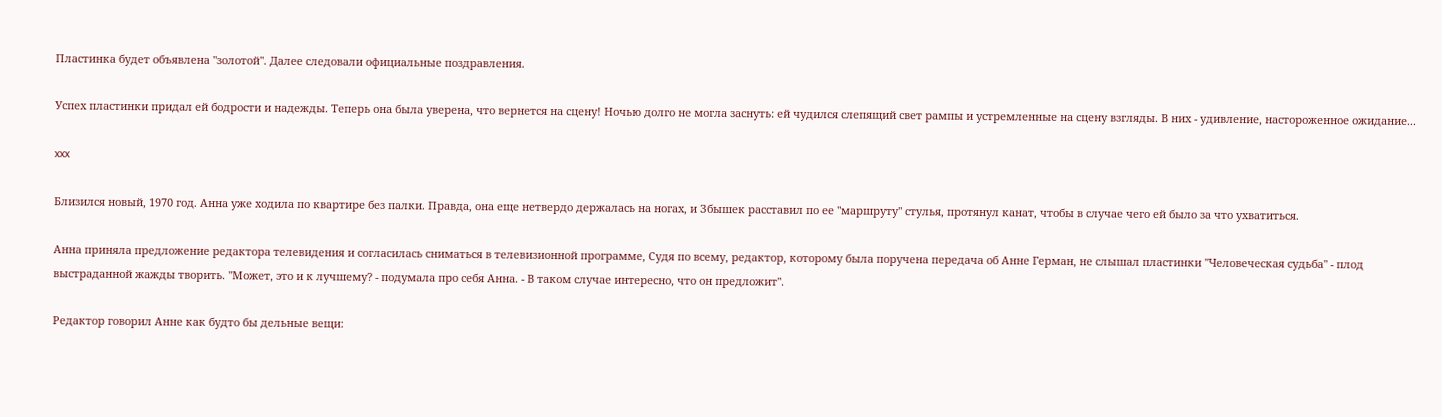Пластинка будет объявлена "золотой". Далее следовали официальные поздравления.

Успех пластинки придал ей бодрости и надежды. Теперь она была уверена, что вернется на сцену! Ночью долго не могла заснуть: ей чудился слепящий свет рампы и устремленные на сцену взгляды. В них - удивление, настороженное ожидание...

xxx

Близился новый, 1970 год. Анна уже ходила по квартире без палки. Правда, она еще нетвердо держалась на ногах, и Збышек расставил по ее "маршруту" стулья, протянул канат, чтобы в случае чего ей было за что ухватиться.

Анна приняла предложение редактора телевидения и согласилась сниматься в телевизионной программе, Судя по всему, редактор, которому была поручена передача об Анне Герман, не слышал пластинки "Человеческая судьба" - плод выстраданной жажды творить. "Может, это и к лучшему? - подумала про себя Анна. - В таком случае интересно, что он предложит".

Редактор говорил Анне как будто бы дельные вещи: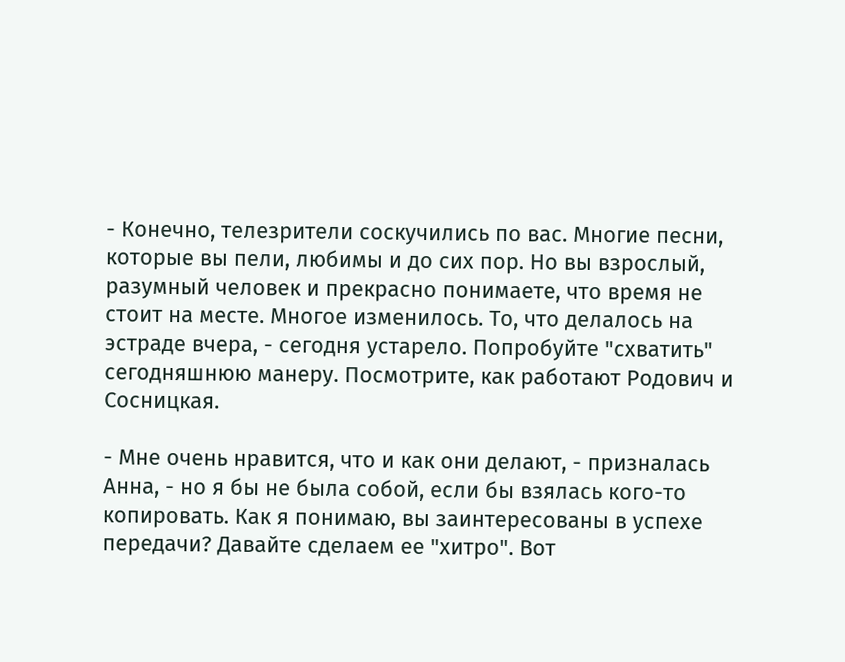- Конечно, телезрители соскучились по вас. Многие песни, которые вы пели, любимы и до сих пор. Но вы взрослый, разумный человек и прекрасно понимаете, что время не стоит на месте. Многое изменилось. То, что делалось на эстраде вчера, - сегодня устарело. Попробуйте "схватить" сегодняшнюю манеру. Посмотрите, как работают Родович и Сосницкая.

- Мне очень нравится, что и как они делают, - призналась Анна, - но я бы не была собой, если бы взялась кого-то копировать. Как я понимаю, вы заинтересованы в успехе передачи? Давайте сделаем ее "хитро". Вот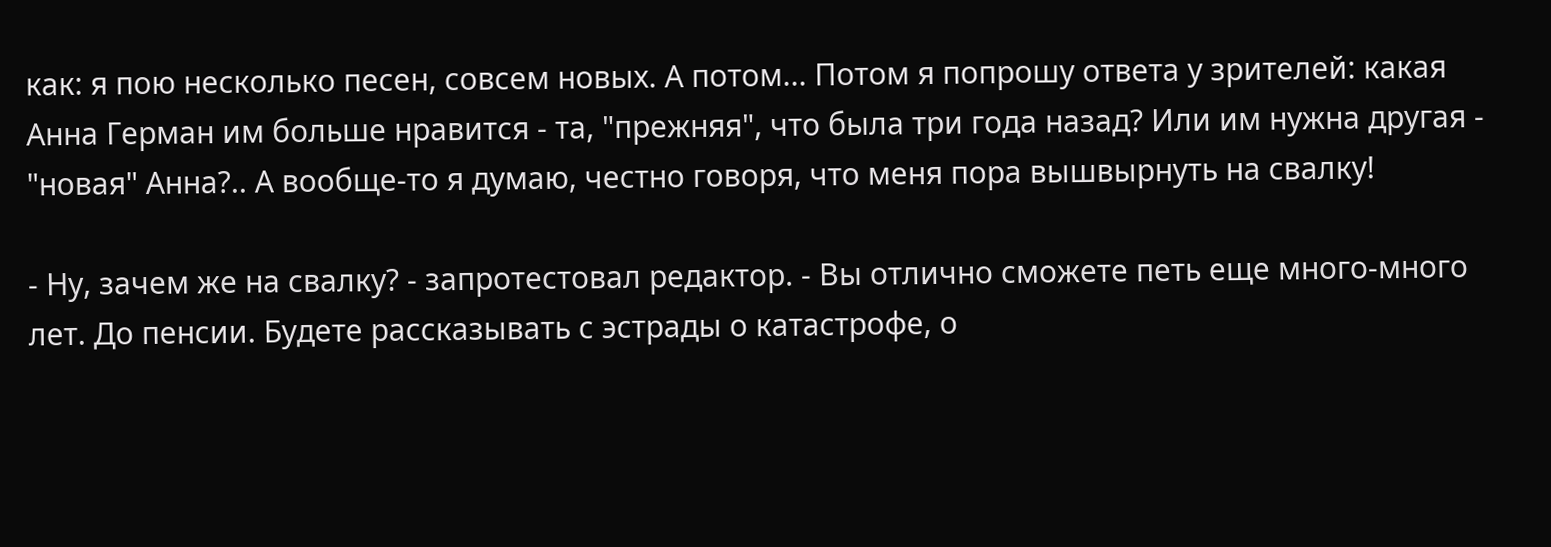как: я пою несколько песен, совсем новых. А потом... Потом я попрошу ответа у зрителей: какая Анна Герман им больше нравится - та, "прежняя", что была три года назад? Или им нужна другая - "новая" Анна?.. А вообще-то я думаю, честно говоря, что меня пора вышвырнуть на свалку!

- Ну, зачем же на свалку? - запротестовал редактор. - Вы отлично сможете петь еще много-много лет. До пенсии. Будете рассказывать с эстрады о катастрофе, о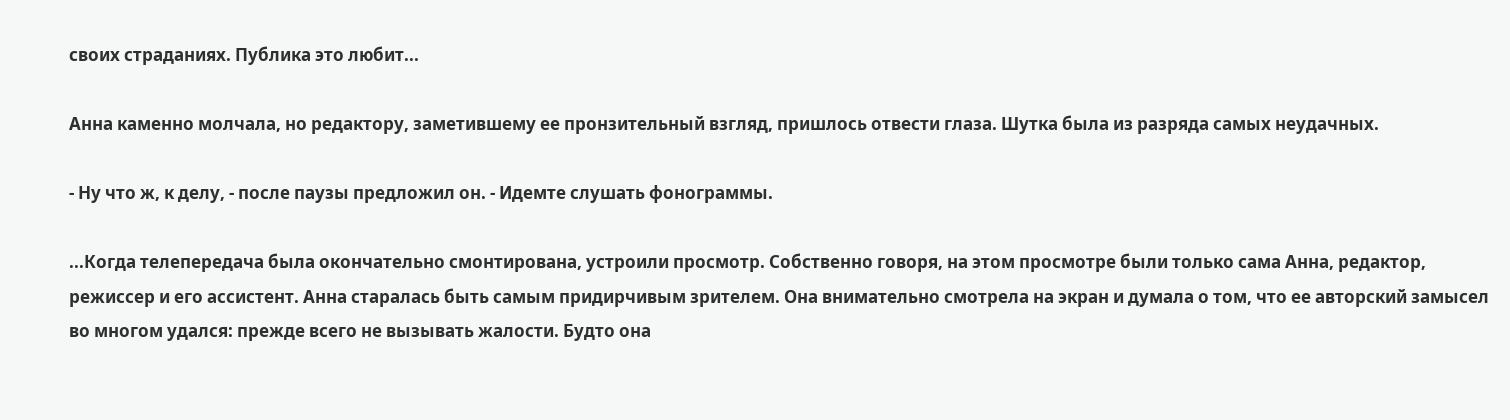своих страданиях. Публика это любит...

Анна каменно молчала, но редактору, заметившему ее пронзительный взгляд, пришлось отвести глаза. Шутка была из разряда самых неудачных.

- Ну что ж, к делу, - после паузы предложил он. - Идемте слушать фонограммы.

...Когда телепередача была окончательно смонтирована, устроили просмотр. Собственно говоря, на этом просмотре были только сама Анна, редактор, режиссер и его ассистент. Анна старалась быть самым придирчивым зрителем. Она внимательно смотрела на экран и думала о том, что ее авторский замысел во многом удался: прежде всего не вызывать жалости. Будто она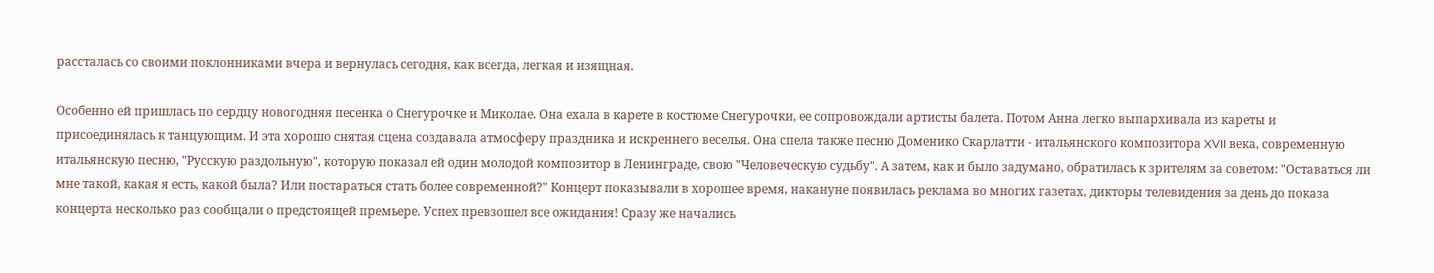рассталась со своими поклонниками вчера и вернулась сегодня, как всегда, легкая и изящная.

Особенно ей пришлась по сердцу новогодняя песенка о Снегурочке и Миколае. Она ехала в карете в костюме Снегурочки, ее сопровождали артисты балета. Потом Анна легко выпархивала из кареты и присоединялась к танцующим. И эта хорошо снятая сцена создавала атмосферу праздника и искреннего веселья. Она спела также песню Доменико Скарлатти - итальянского композитора XVII века, современную итальянскую песню, "Русскую раздольную", которую показал ей один молодой композитор в Ленинграде, свою "Человеческую судьбу". А затем, как и было задумано, обратилась к зрителям за советом: "Оставаться ли мне такой, какая я есть, какой была? Или постараться стать более современной?" Концерт показывали в хорошее время, накануне появилась реклама во многих газетах, дикторы телевидения за день до показа концерта несколько раз сообщали о предстоящей премьере. Успех превзошел все ожидания! Сразу же начались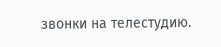звонки на телестудию.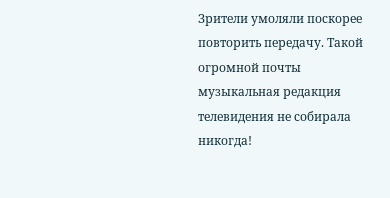Зрители умоляли поскорее повторить передачу. Такой огромной почты музыкальная редакция телевидения не собирала никогда!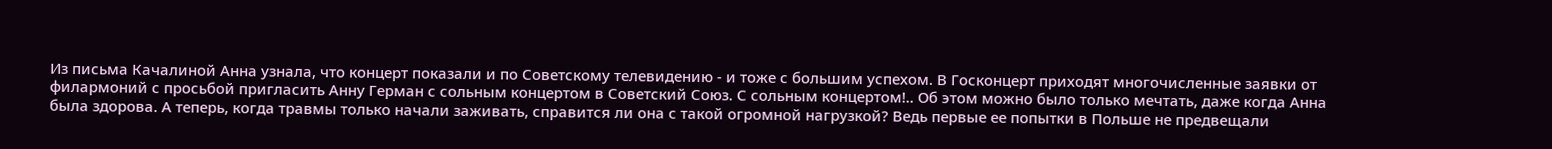Из письма Качалиной Анна узнала, что концерт показали и по Советскому телевидению - и тоже с большим успехом. В Госконцерт приходят многочисленные заявки от филармоний с просьбой пригласить Анну Герман с сольным концертом в Советский Союз. С сольным концертом!.. Об этом можно было только мечтать, даже когда Анна была здорова. А теперь, когда травмы только начали заживать, справится ли она с такой огромной нагрузкой? Ведь первые ее попытки в Польше не предвещали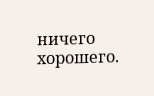ничего хорошего.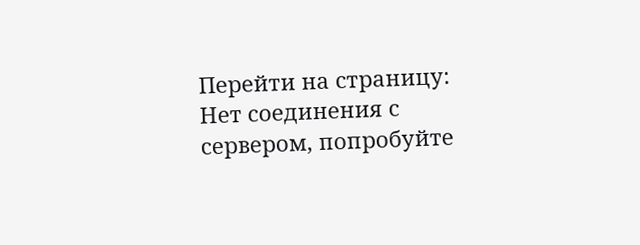Перейти на страницу:
Нет соединения с сервером, попробуйте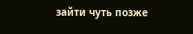зайти чуть позже